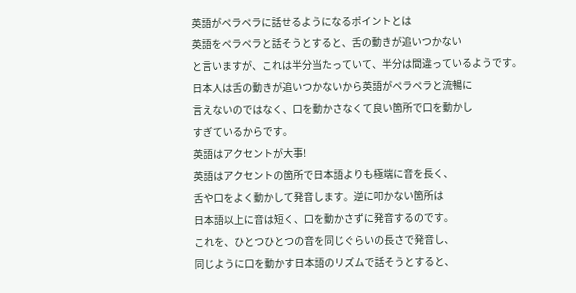英語がペラペラに話せるようになるポイントとは
英語をペラペラと話そうとすると、舌の動きが追いつかない
と言いますが、これは半分当たっていて、半分は間違っているようです。
日本人は舌の動きが追いつかないから英語がペラペラと流暢に
言えないのではなく、口を動かさなくて良い箇所で口を動かし
すぎているからです。
英語はアクセントが大事!
英語はアクセントの箇所で日本語よりも極端に音を長く、
舌や口をよく動かして発音します。逆に叩かない箇所は
日本語以上に音は短く、口を動かさずに発音するのです。
これを、ひとつひとつの音を同じぐらいの長さで発音し、
同じように口を動かす日本語のリズムで話そうとすると、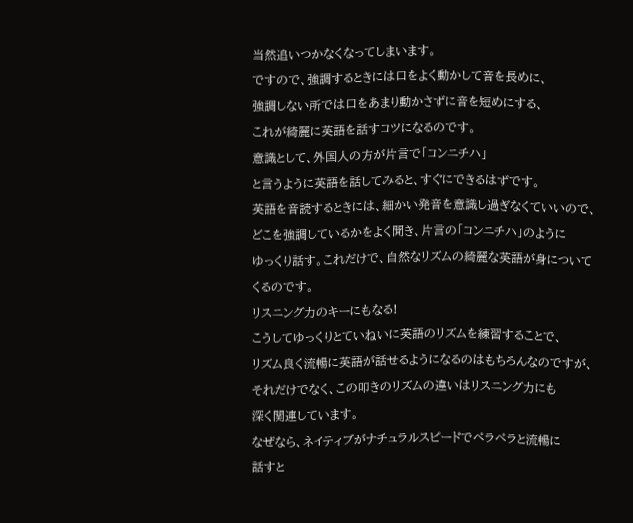当然追いつかなくなってしまいます。
ですので、強調するときには口をよく動かして音を長めに、
強調しない所では口をあまり動かさずに音を短めにする、
これが綺麗に英語を話すコツになるのです。
意識として、外国人の方が片言で「コンニチハ」
と言うように英語を話してみると、すぐにできるはずです。
英語を音読するときには、細かい発音を意識し過ぎなくていいので、
どこを強調しているかをよく聞き、片言の「コンニチハ」のように
ゆっくり話す。これだけで、自然なリズムの綺麗な英語が身について
くるのです。
リスニング力のキーにもなる!
こうしてゆっくりとていねいに英語のリズムを練習することで、
リズム良く流暢に英語が話せるようになるのはもちろんなのですが、
それだけでなく、この叩きのリズムの違いはリスニング力にも
深く関連しています。
なぜなら、ネイティブがナチュラルスピードでペラペラと流暢に
話すと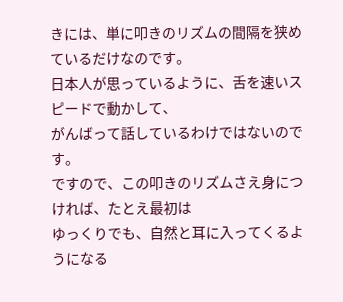きには、単に叩きのリズムの間隔を狭めているだけなのです。
日本人が思っているように、舌を速いスピードで動かして、
がんばって話しているわけではないのです。
ですので、この叩きのリズムさえ身につければ、たとえ最初は
ゆっくりでも、自然と耳に入ってくるようになる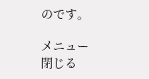のです。

メニュー
閉じる